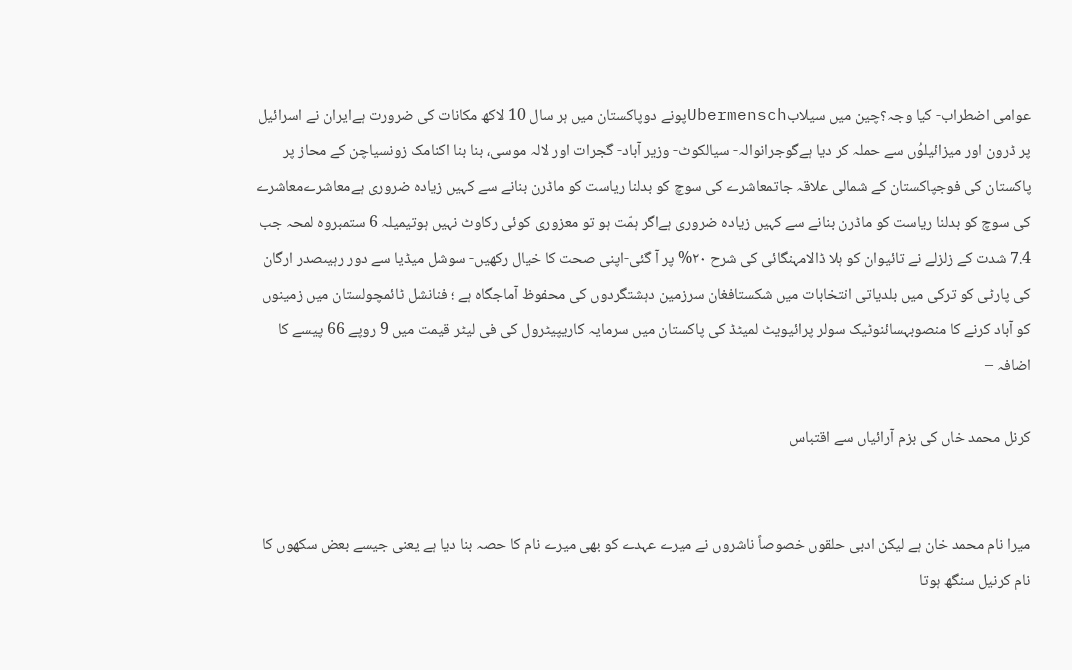عوامی اضطراب- کیا وجہ؟چین میں سیلابUbermenschپونے دوپاکستان میں ہر سال 10 لاکھ مکانات کی ضرورت ہےایران نے اسرائیل پر ڈرون اور میزائیلوُں سے حملہ کر دیا ہےگوجرانوالہ- سیالکوٹ- وزیر آباد- گجرات اور لالہ موسی، بنا بنا اکنامک زونسیاچن کے محاز پر پاکستان کی فوجپاکستان کے شمالی علاقہ جاتمعاشرے کی سوچ کو بدلنا ریاست کو ماڈرن بنانے سے کہیں زیادہ ضروری ہےمعاشرےمعاشرے کی سوچ کو بدلنا ریاست کو ماڈرن بنانے سے کہیں زیادہ ضروری ہےاگر ہمّت ہو تو معزوری کوئی رکاوٹ نہیں ہوتیمیلہ 6 ستمبروہ لمحہ جب 7.4 شدت کے زلزلے نے تائیوان کو ہلا ڈالامہنگائی کی شرح ۲۰% پر آ گئی-اپنی صحت کا خیال رکھیں- سوشل میڈیا سے دور رہیںصدر ارگان کی پارٹی کو ترکی میں بلدیاتی انتخابات میں شکستافغان سرزمین دہشتگردوں کی محفوظ آماجگاہ ہے ؛ فنانشل ٹائمچولستان میں زمینوں کو آباد کرنے کا منصوبہسائنوٹیک سولر پرائیویٹ لمیٹڈ کی پاکستان میں سرمایہ کاریپیٹرول کی فی لیٹر قیمت میں 9 روپے 66 پیسے کا اضافہ –

کرنل محمد خاں کی بزم آرائیاں سے اقتباس


میرا نام محمد خان ہے لیکن ادبی حلقوں خصوصاً ناشروں نے میرے عہدے کو بھی میرے نام کا حصہ بنا دیا ہے یعنی جیسے بعض سکھوں کا نام کرنیل سنگھ ہوتا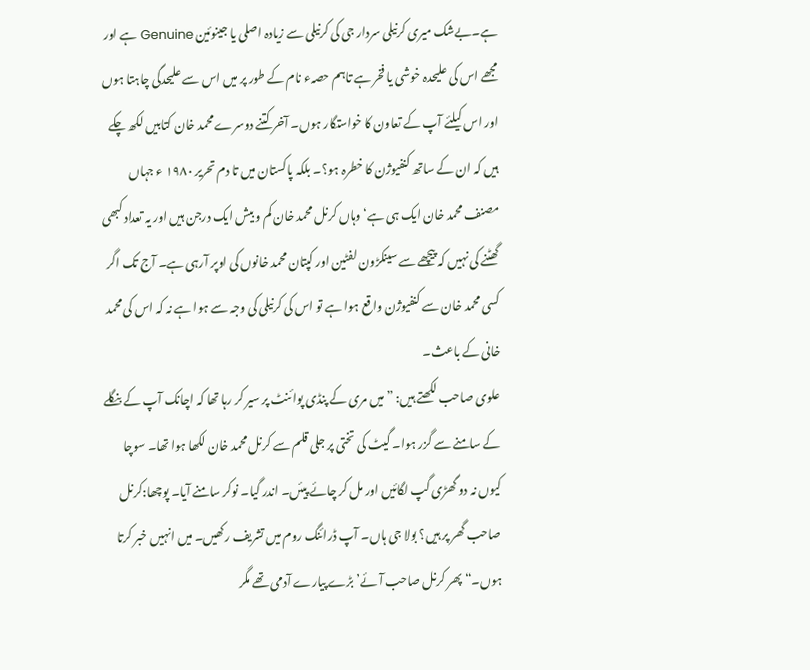ہے۔بےشک میری کرنیلی سردار جی کی کرنیلی سے زیادہ اصلی یا جینوئین Genuine ہے اور مجھے اس کی علیحدہ خوشی یا فخر ہے تاہم حصہء نام کے طور پر میں اس سے علیحدگی چاہتا ہوں اور اس کیلئے آپ کے تعاون کا خواستگار ہوں۔ آخر کتنے دوسرے محمد خان کتابیں لکھ چکے ہیں کہ ان کے ساتھ کنفیوژن کا خطرہ ہو؟۔ بلکہ پاکستان میں تا دم تحریر ١٩٨٠ ء جہاں مصنف محمد خان ایک ہی ہے‘ وہاں کرنل محمد خان کم و بیش ایک درجن ہیں اور یہ تعداد کبھی گھٹنے کی نہیں کہ پیچھے سے سینکڑون لفٹین اور کپتان محمد خانوں کی اوپر آرہی ہے۔ آج تک اگر کسی محمد خان سے کنفیوژن واقع ہوا ہے تو اس کی کرنیلی کی وجہ سے ہوا ہے نہ کہ اس کی محمد خانی کے باعث۔
علوی صاحب لکھتے ہیں: ”میں مری کے پنڈی پوائنٹ پر سیر کر رہا تھا کہ اچانک آپ کے بنگلے کے سامنے سے گزر ہوا۔ گیٹ کی تختی پر جلی قلم سے کرنل محمد خان لکھا ہوا تھا۔ سوچا کیوں نہ دو گھڑی گپ لگائیں اور مل کر چائے پیئں۔ اندر گیا۔ نوکر سامنے آیا۔ پوچھا:کرنل صاحب گھر پر ہیں؟ بولا جی ہاں۔ آپ ڈرائنگ روم میں تشریف رکھیں۔ میں انہیں خبر کرتا ہوں۔“ پھر کرنل صاحب آئے’ بڑے پیارے آدمی تھے مگر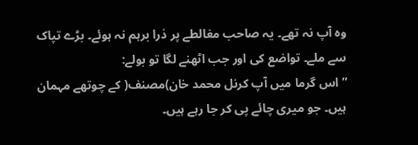وہ آپ نہ تھے۔ یہ صاحب مغالطے پر ذرا برہم نہ ہوئے۔ بڑے تپاک سے ملے۔ تواضع کی اور جب اٹھنے لگا تو بولے:
”اس گرما میں آپ کرنل محمد خان)مصنف( کے چوتھے مہمان ہیں۔ جو میری چائے پی کر جا رہے ہیں۔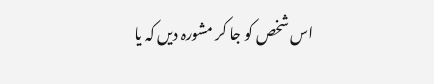اس شخص کو جا کر مشورہ دیں کہ یا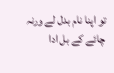تو اپنا نام بدل لے ورنہ چائے کے بل ادا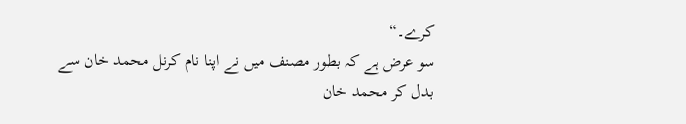کرے۔“
سو عرض ہے کہ بطور مصنف میں نے اپنا نام کرنل محمد خان سے بدل کر محمد خان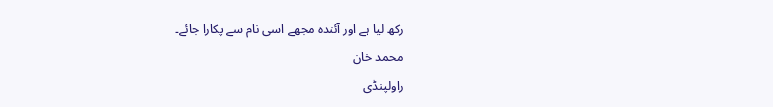رکھ لیا ہے اور آئندہ مجھے اسی نام سے پکارا جائے۔
محمد خان
راولپنڈی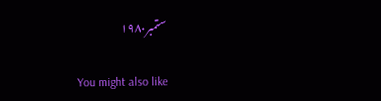ستمبر١٩٨٠

You might also like